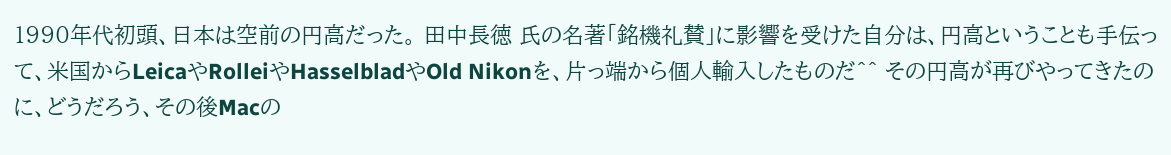1990年代初頭、日本は空前の円高だった。 田中長徳 氏の名著「銘機礼賛」に影響を受けた自分は、円高ということも手伝って、米国からLeicaやRolleiやHasselbladやOld Nikonを、片っ端から個人輸入したものだ^^ その円高が再びやってきたのに、どうだろう、その後Macの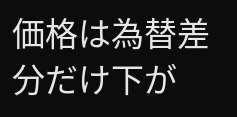価格は為替差分だけ下が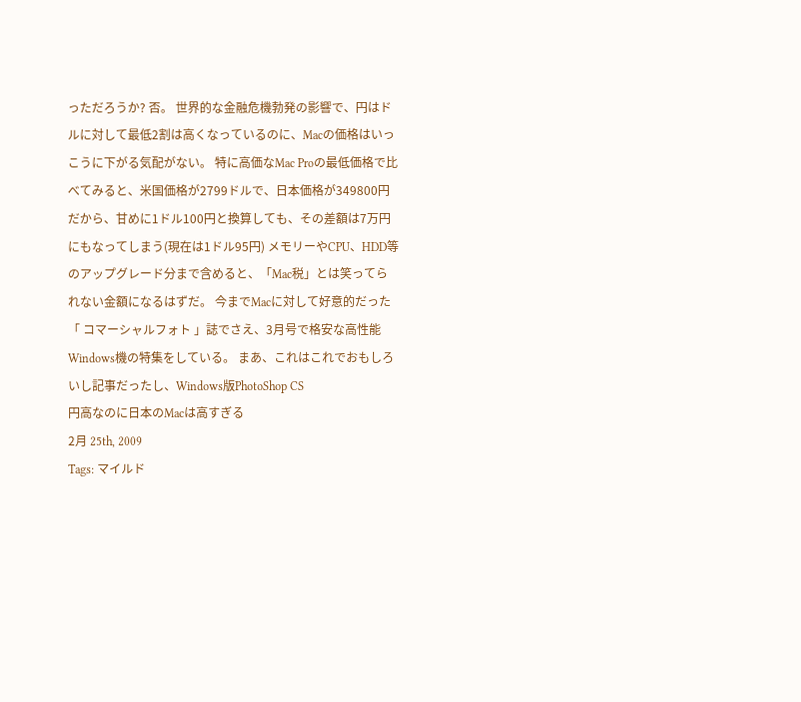っただろうか? 否。 世界的な金融危機勃発の影響で、円はドルに対して最低2割は高くなっているのに、Macの価格はいっこうに下がる気配がない。 特に高価なMac Proの最低価格で比べてみると、米国価格が2799ドルで、日本価格が349800円だから、甘めに1ドル100円と換算しても、その差額は7万円にもなってしまう(現在は1ドル95円) メモリーやCPU、HDD等のアップグレード分まで含めると、「Mac税」とは笑ってられない金額になるはずだ。 今までMacに対して好意的だった「 コマーシャルフォト 」誌でさえ、3月号で格安な高性能Windows機の特集をしている。 まあ、これはこれでおもしろいし記事だったし、Windows版PhotoShop CS
円高なのに日本のMacは高すぎる
2月 25th, 2009
Tags: マイルド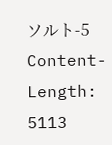ソルト-5
Content-Length: 5113